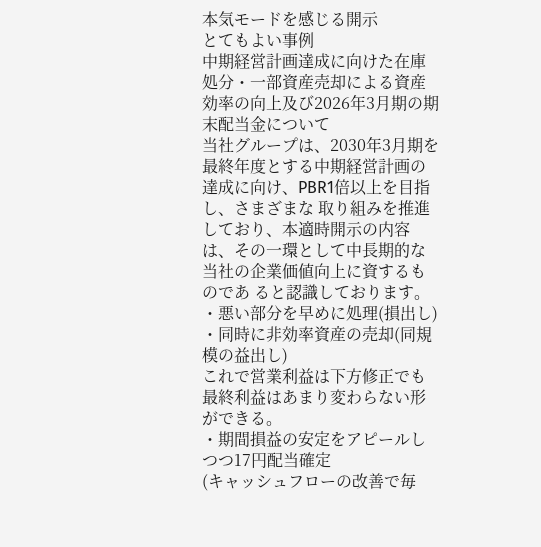本気モードを感じる開示
とてもよい事例
中期経営計画達成に向けた在庫処分・一部資産売却による資産効率の向上及び2026年3月期の期末配当金について
当社グループは、2030年3月期を最終年度とする中期経営計画の達成に向け、PBR1倍以上を目指し、さまざまな 取り組みを推進しており、本適時開示の内容は、その一環として中長期的な当社の企業価値向上に資するものであ ると認識しております。
・悪い部分を早めに処理(損出し)
・同時に非効率資産の売却(同規模の益出し)
これで営業利益は下方修正でも最終利益はあまり変わらない形ができる。
・期間損益の安定をアピールしつつ17円配当確定
(キャッシュフローの改善で毎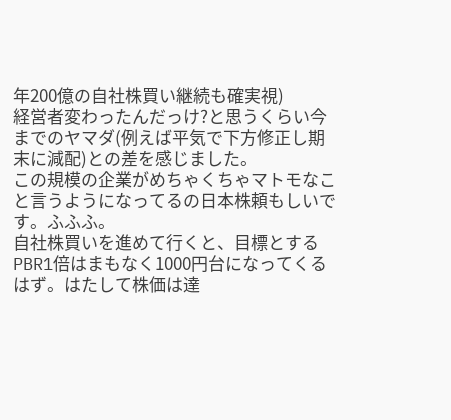年200億の自社株買い継続も確実視)
経営者変わったんだっけ?と思うくらい今までのヤマダ(例えば平気で下方修正し期末に減配)との差を感じました。
この規模の企業がめちゃくちゃマトモなこと言うようになってるの日本株頼もしいです。ふふふ。
自社株買いを進めて行くと、目標とするPBR1倍はまもなく1000円台になってくるはず。はたして株価は達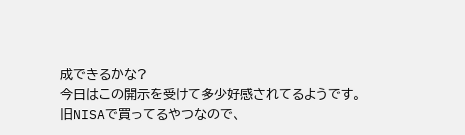成できるかな?
今日はこの開示を受けて多少好感されてるようです。
旧NISAで買ってるやつなので、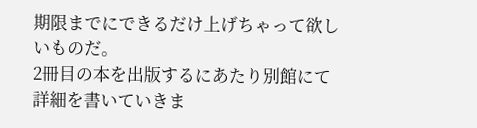期限までにできるだけ上げちゃって欲しいものだ。
2冊目の本を出版するにあたり別館にて詳細を書いていきま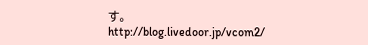す。
http://blog.livedoor.jp/vcom2/